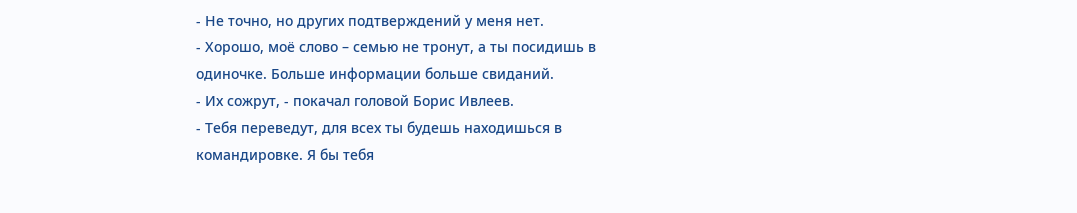- Не точно, но других подтверждений у меня нет.
- Хорошо, моё слово – семью не тронут, а ты посидишь в одиночке. Больше информации больше свиданий.
- Их сожрут, - покачал головой Борис Ивлеев.
- Тебя переведут, для всех ты будешь находишься в командировке. Я бы тебя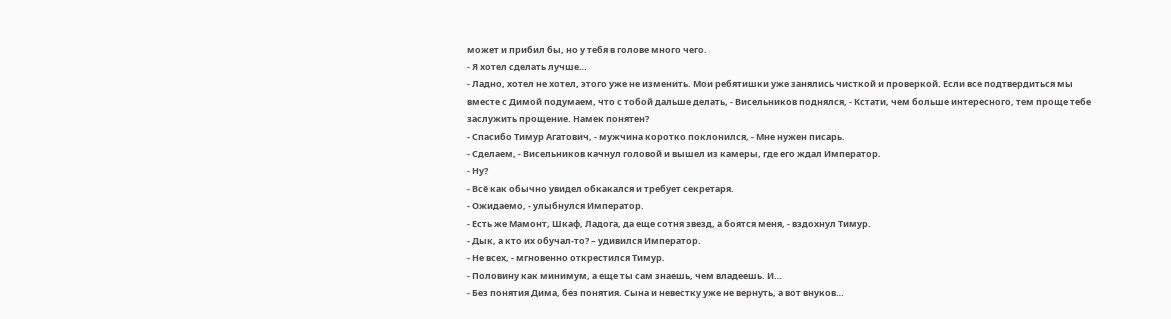может и прибил бы, но у тебя в голове много чего.
- Я хотел сделать лучше…
- Ладно, хотел не хотел, этого уже не изменить. Мои ребятишки уже занялись чисткой и проверкой. Если все подтвердиться мы вместе с Димой подумаем, что с тобой дальше делать, - Висельников поднялся, - Кстати, чем больше интересного, тем проще тебе заслужить прощение. Намек понятен?
- Спасибо Тимур Агатович, - мужчина коротко поклонился, - Мне нужен писарь.
- Сделаем, - Висельников качнул головой и вышел из камеры, где его ждал Император.
- Ну?
- Всё как обычно увидел обкакался и требует секретаря.
- Ожидаемо, - улыбнулся Император.
- Есть же Мамонт, Шкаф, Ладога, да еще сотня звезд, а боятся меня, - вздохнул Тимур.
- Дык, а кто их обучал-то? – удивился Император.
- Не всех, - мгновенно открестился Тимур.
- Половину как минимум, а еще ты сам знаешь, чем владеешь. И…
- Без понятия Дима, без понятия. Сына и невестку уже не вернуть, а вот внуков…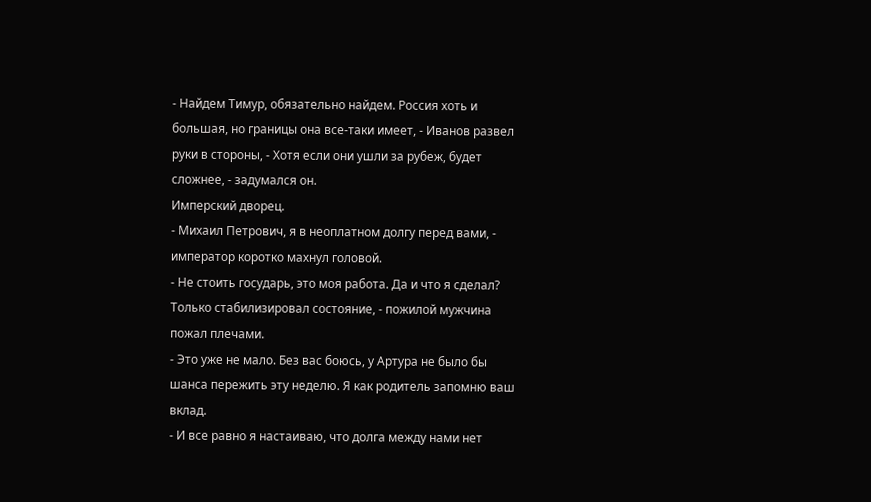- Найдем Тимур, обязательно найдем. Россия хоть и большая, но границы она все-таки имеет, - Иванов развел руки в стороны, - Хотя если они ушли за рубеж, будет сложнее, - задумался он.
Имперский дворец.
- Михаил Петрович, я в неоплатном долгу перед вами, - император коротко махнул головой.
- Не стоить государь, это моя работа. Да и что я сделал? Только стабилизировал состояние, - пожилой мужчина пожал плечами.
- Это уже не мало. Без вас боюсь, у Артура не было бы шанса пережить эту неделю. Я как родитель запомню ваш вклад.
- И все равно я настаиваю, что долга между нами нет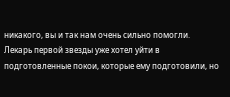никакого, вы и так нам очень сильно помогли.
Лекарь первой звезды уже хотел уйти в подготовленные покои, которые ему подготовили, но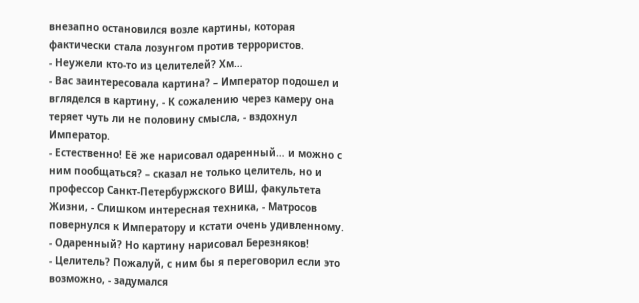внезапно остановился возле картины, которая фактически стала лозунгом против террористов.
- Неужели кто-то из целителей? Хм…
- Вас заинтересовала картина? – Император подошел и вгляделся в картину, - К сожалению через камеру она теряет чуть ли не половину смысла, - вздохнул Император.
- Естественно! Её же нарисовал одаренный… и можно с ним пообщаться? – сказал не только целитель, но и профессор Санкт-Петербуржского ВИШ, факультета Жизни, - Слишком интересная техника, - Матросов повернулся к Императору и кстати очень удивленному.
- Одаренный? Но картину нарисовал Березняков!
- Целитель? Пожалуй, с ним бы я переговорил если это возможно, - задумался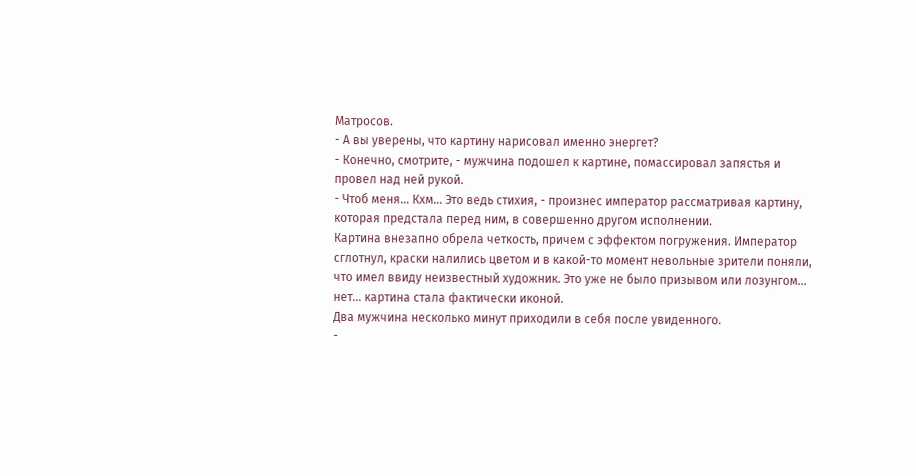Матросов.
- А вы уверены, что картину нарисовал именно энергет?
- Конечно, смотрите, - мужчина подошел к картине, помассировал запястья и провел над ней рукой.
- Чтоб меня… Кхм… Это ведь стихия, - произнес император рассматривая картину, которая предстала перед ним, в совершенно другом исполнении.
Картина внезапно обрела четкость, причем с эффектом погружения. Император сглотнул, краски налились цветом и в какой-то момент невольные зрители поняли, что имел ввиду неизвестный художник. Это уже не было призывом или лозунгом… нет… картина стала фактически иконой.
Два мужчина несколько минут приходили в себя после увиденного.
-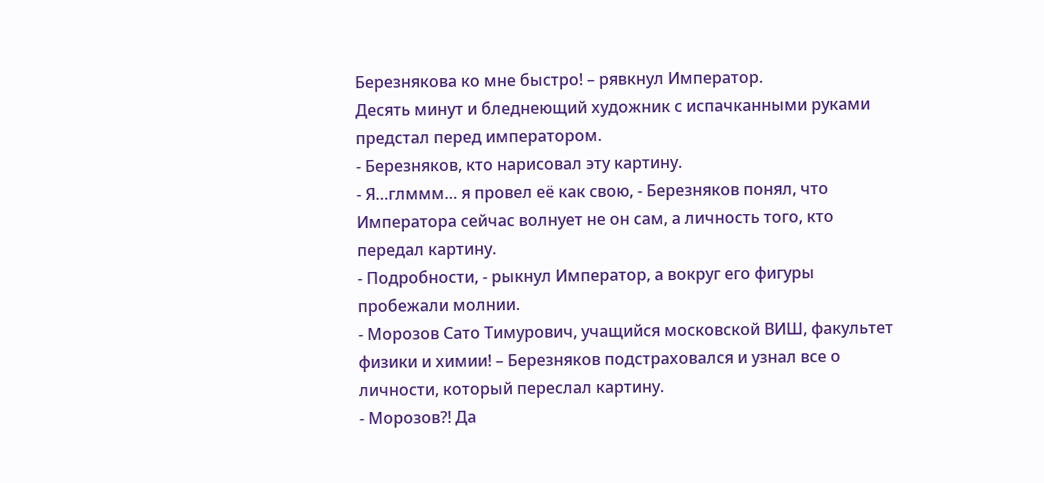Березнякова ко мне быстро! – рявкнул Император.
Десять минут и бледнеющий художник с испачканными руками предстал перед императором.
- Березняков, кто нарисовал эту картину.
- Я…глммм… я провел её как свою, - Березняков понял, что Императора сейчас волнует не он сам, а личность того, кто передал картину.
- Подробности, - рыкнул Император, а вокруг его фигуры пробежали молнии.
- Морозов Сато Тимурович, учащийся московской ВИШ, факультет физики и химии! – Березняков подстраховался и узнал все о личности, который переслал картину.
- Морозов?! Да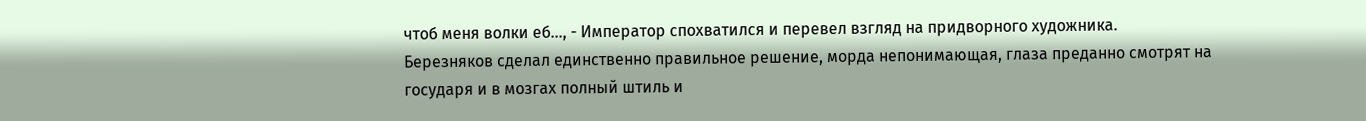чтоб меня волки еб…, - Император спохватился и перевел взгляд на придворного художника.
Березняков сделал единственно правильное решение, морда непонимающая, глаза преданно смотрят на государя и в мозгах полный штиль и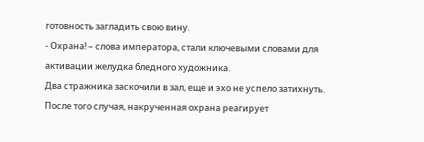готовность загладить свою вину.
- Охрана! – слова императора, стали ключевыми словами для активации желудка бледного художника.
Два стражника заскочили в зал, еще и эхо не успело затихнуть. После того случая, накрученная охрана реагирует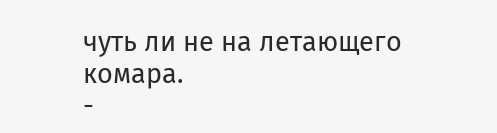чуть ли не на летающего комара.
-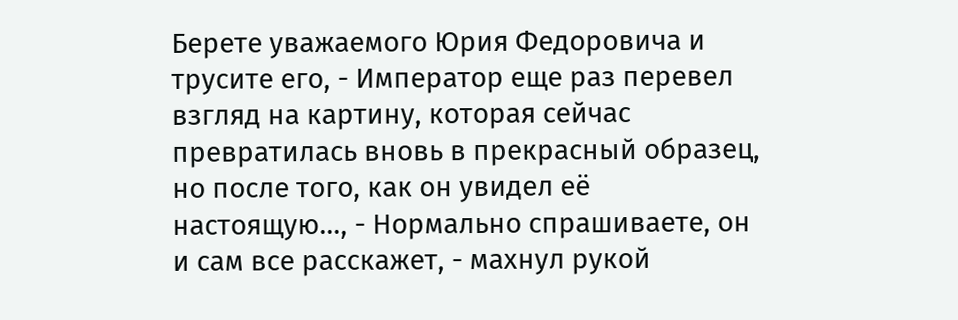Берете уважаемого Юрия Федоровича и трусите его, - Император еще раз перевел взгляд на картину, которая сейчас превратилась вновь в прекрасный образец, но после того, как он увидел её настоящую…, - Нормально спрашиваете, он и сам все расскажет, - махнул рукой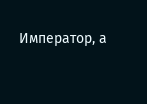Император, а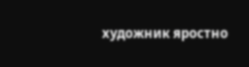художник яростно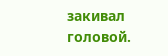закивал головой.